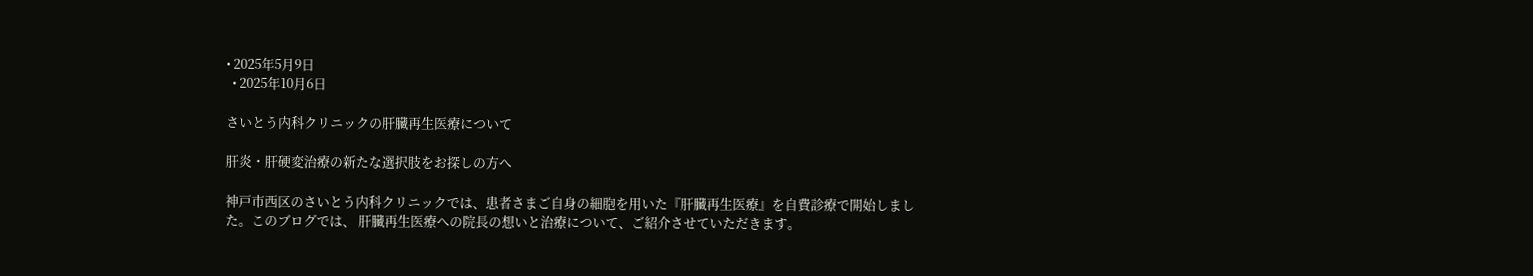• 2025年5月9日
  • 2025年10月6日

さいとう内科クリニックの肝臓再生医療について

肝炎・肝硬変治療の新たな選択肢をお探しの方へ

神戸市西区のさいとう内科クリニックでは、患者さまご自身の細胞を用いた『肝臓再生医療』を自費診療で開始しました。このブログでは、 肝臓再生医療への院長の想いと治療について、ご紹介させていただきます。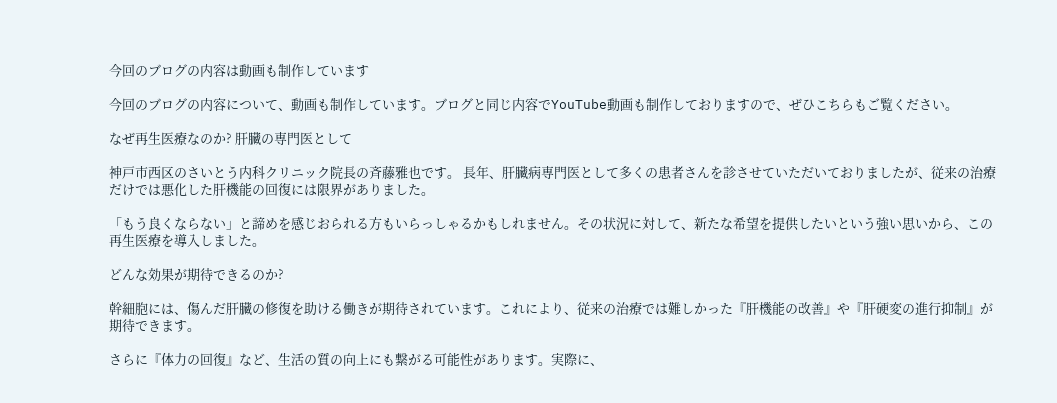今回のブログの内容は動画も制作しています

今回のブログの内容について、動画も制作しています。ブログと同じ内容でYouTube動画も制作しておりますので、ぜひこちらもご覧ください。

なぜ再生医療なのか? 肝臓の専門医として

神戸市西区のさいとう内科クリニック院長の斉藤雅也です。 長年、肝臓病専門医として多くの患者さんを診させていただいておりましたが、従来の治療だけでは悪化した肝機能の回復には限界がありました。

「もう良くならない」と諦めを感じおられる方もいらっしゃるかもしれません。その状況に対して、新たな希望を提供したいという強い思いから、この再生医療を導入しました。

どんな効果が期待できるのか?

幹細胞には、傷んだ肝臓の修復を助ける働きが期待されています。これにより、従来の治療では難しかった『肝機能の改善』や『肝硬変の進行抑制』が期待できます。

さらに『体力の回復』など、生活の質の向上にも繋がる可能性があります。実際に、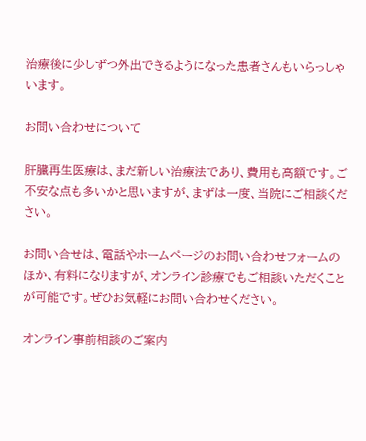治療後に少しずつ外出できるようになった患者さんもいらっしゃいます。

お問い合わせについて

肝臓再生医療は、まだ新しい治療法であり、費用も高額です。ご不安な点も多いかと思いますが、まずは一度、当院にご相談ください。

お問い合せは、電話やホームページのお問い合わせフォームのほか、有料になりますが、オンライン診療でもご相談いただくことが可能です。ぜひお気軽にお問い合わせください。

オンライン事前相談のご案内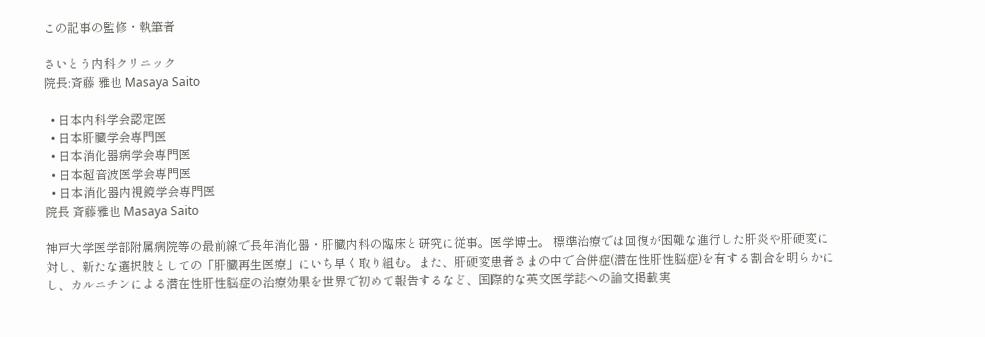この記事の監修・執筆者

さいとう内科クリニック
院長:斉藤 雅也 Masaya Saito

  • 日本内科学会認定医
  • 日本肝臓学会専門医
  • 日本消化器病学会専門医
  • 日本超音波医学会専門医
  • 日本消化器内視鏡学会専門医
院長 斉藤雅也 Masaya Saito

神戸大学医学部附属病院等の最前線で長年消化器・肝臓内科の臨床と研究に従事。医学博士。 標準治療では回復が困難な進行した肝炎や肝硬変に対し、新たな選択肢としての「肝臓再生医療」にいち早く取り組む。また、肝硬変患者さまの中で合併症(潜在性肝性脳症)を有する割合を明らかにし、カルニチンによる潜在性肝性脳症の治療効果を世界で初めて報告するなど、国際的な英文医学誌への論文掲載実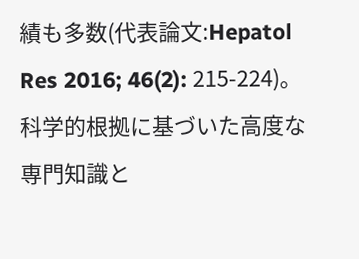績も多数(代表論文:Hepatol Res 2016; 46(2): 215-224)。科学的根拠に基づいた高度な専門知識と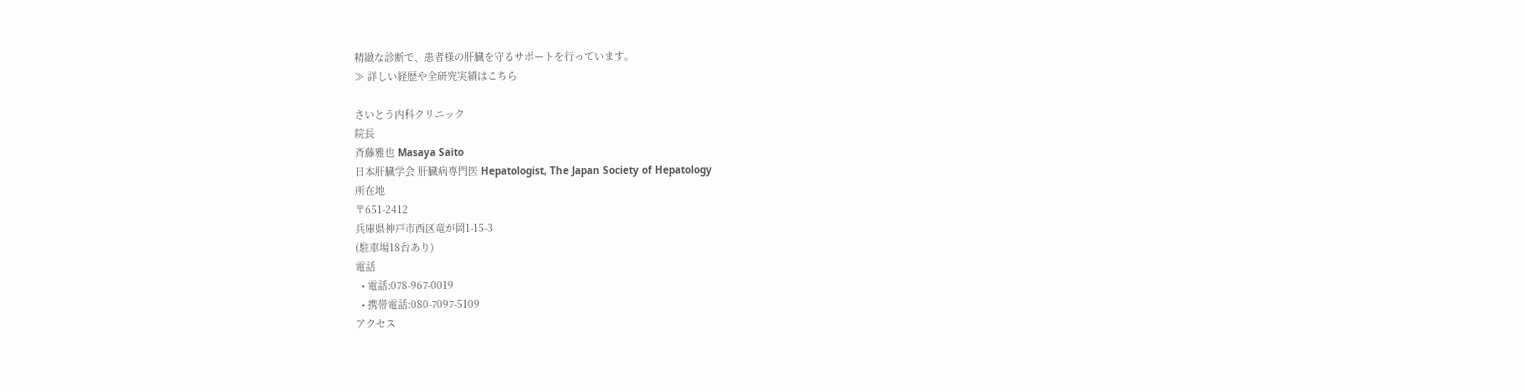精緻な診断で、患者様の肝臓を守るサポートを行っています。
≫ 詳しい経歴や全研究実績はこちら

さいとう内科クリニック
院長
斉藤雅也 Masaya Saito
日本肝臓学会 肝臓病専門医 Hepatologist, The Japan Society of Hepatology
所在地
〒651-2412
兵庫県神戸市西区竜が岡1-15-3
(駐車場18台あり)
電話
  • 電話:078-967-0019
  • 携帯電話:080-7097-5109
アクセス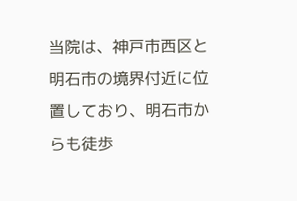当院は、神戸市西区と明石市の境界付近に位置しており、明石市からも徒歩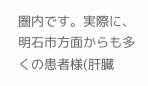圏内です。実際に、明石市方面からも多くの患者様(肝臓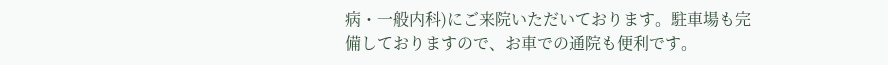病・一般内科)にご来院いただいております。駐車場も完備しておりますので、お車での通院も便利です。